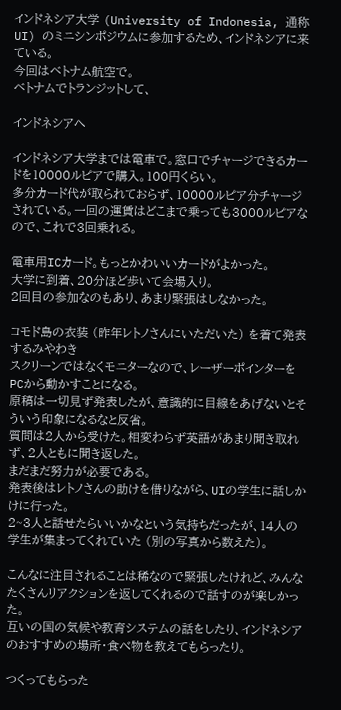インドネシア大学 (University of Indonesia, 通称UI) のミニシンポジウムに参加するため、インドネシアに来ている。
今回はベトナム航空で。
ベトナムでトランジットして、

インドネシアへ

インドネシア大学までは電車で。窓口でチャージできるカードを10000ルピアで購入。100円くらい。
多分カード代が取られておらず、10000ルピア分チャージされている。一回の運賃はどこまで乗っても3000ルピアなので、これで3回乗れる。

電車用ICカード。もっとかわいいカードがよかった。
大学に到着、20分ほど歩いて会場入り。
2回目の参加なのもあり、あまり緊張はしなかった。

コモド島の衣装 (昨年レトノさんにいただいた) を着て発表するみやわき
スクリーンではなくモニターなので、レーザーポインターをPCから動かすことになる。
原稿は一切見ず発表したが、意識的に目線をあげないとそういう印象になるなと反省。
質問は2人から受けた。相変わらず英語があまり聞き取れず、2人ともに聞き返した。
まだまだ努力が必要である。
発表後はレトノさんの助けを借りながら、UIの学生に話しかけに行った。
2~3人と話せたらいいかなという気持ちだったが、14人の学生が集まってくれていた (別の写真から数えた)。

こんなに注目されることは稀なので緊張したけれど、みんなたくさんリアクションを返してくれるので話すのが楽しかった。
互いの国の気候や教育システムの話をしたり、インドネシアのおすすめの場所・食べ物を教えてもらったり。

つくってもらった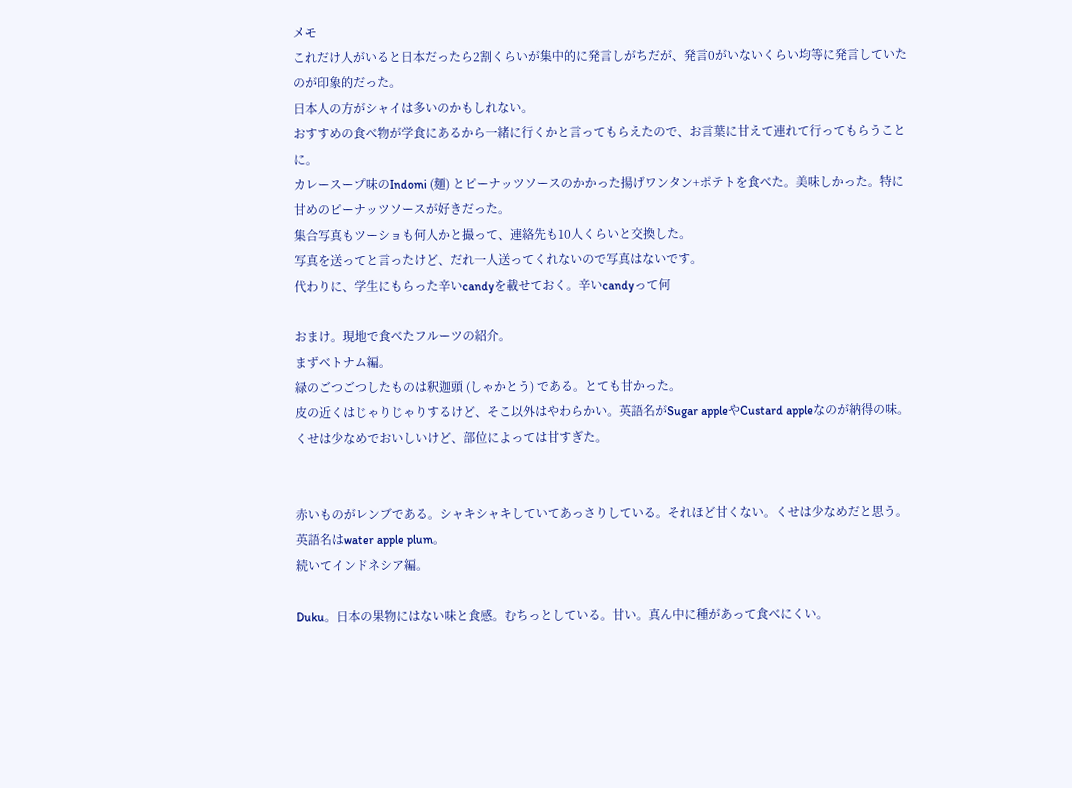メモ
これだけ人がいると日本だったら2割くらいが集中的に発言しがちだが、発言0がいないくらい均等に発言していたのが印象的だった。
日本人の方がシャイは多いのかもしれない。
おすすめの食べ物が学食にあるから一緒に行くかと言ってもらえたので、お言葉に甘えて連れて行ってもらうことに。
カレースープ味のIndomi (麺) とピーナッツソースのかかった揚げワンタン+ポテトを食べた。美味しかった。特に甘めのピーナッツソースが好きだった。
集合写真もツーショも何人かと撮って、連絡先も10人くらいと交換した。
写真を送ってと言ったけど、だれ一人送ってくれないので写真はないです。
代わりに、学生にもらった辛いcandyを載せておく。辛いcandyって何

おまけ。現地で食べたフルーツの紹介。
まずベトナム編。
緑のごつごつしたものは釈迦頭 (しゃかとう) である。とても甘かった。
皮の近くはじゃりじゃりするけど、そこ以外はやわらかい。英語名がSugar appleやCustard appleなのが納得の味。くせは少なめでおいしいけど、部位によっては甘すぎた。


赤いものがレンブである。シャキシャキしていてあっさりしている。それほど甘くない。くせは少なめだと思う。英語名はwater apple plum。
続いてインドネシア編。

Duku。日本の果物にはない味と食感。むちっとしている。甘い。真ん中に種があって食べにくい。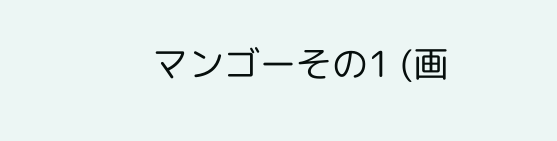マンゴーその1 (画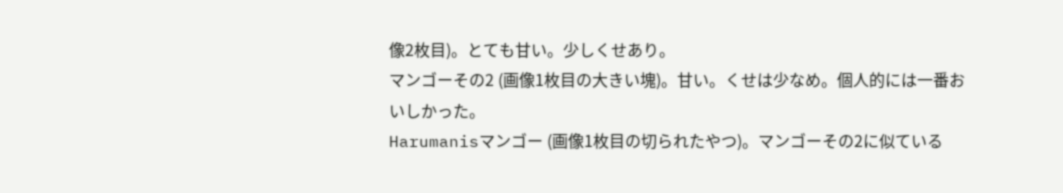像2枚目)。とても甘い。少しくせあり。
マンゴーその2 (画像1枚目の大きい塊)。甘い。くせは少なめ。個人的には一番おいしかった。
Harumanisマンゴー (画像1枚目の切られたやつ)。マンゴーその2に似ている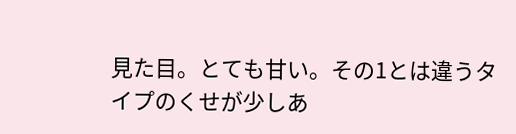見た目。とても甘い。その1とは違うタイプのくせが少しあ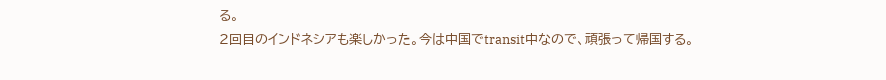る。
2回目のインドネシアも楽しかった。今は中国でtransit中なので、頑張って帰国する。